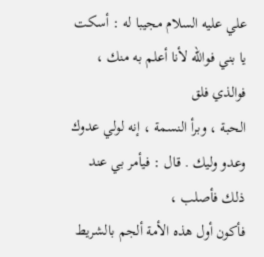علي عليه السلام مجيبا له : أسكت يا بني فوالله لأنا أعلم به منك ، فوالذي فلق
الحبة ، وبرأ النسمة ، إنه لولي عدوك وعدو وليك . قال : فيأمر بي عند ذلك فأصلب ،
فأكون أول هذه الأمة ألجم بالشريط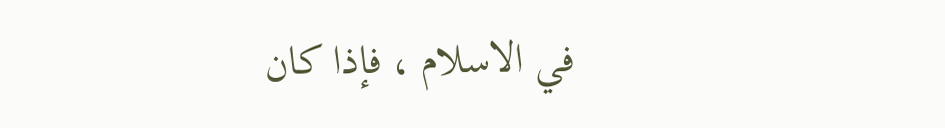في الاسلام ، فإذا كان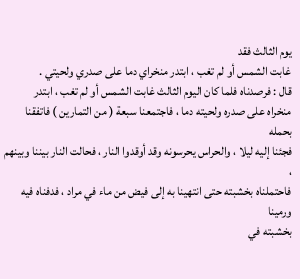يوم الثالث فقد
غابت الشمس أو لم تغب ، ابتدر منخراي دما على صدري ولحيتي .
قال : فرصدناه فلما كان اليوم الثالث غابت الشمس أو لم تغب ، ابتدر
منخراه على صدره ولحيته دما ، فاجتمعنا سبعة ( من التمارين ) فاتفقنا بحمله
فجئنا إليه ليلا ، والحراس يحرسونه وقد أوقدوا النار ، فحالت النار بيننا وبينهم ،
فاحتملناه بخشبته حتى انتهينا به إلى فيض من ماء في مراد ، فدفناه فيه ورمينا
بخشبته في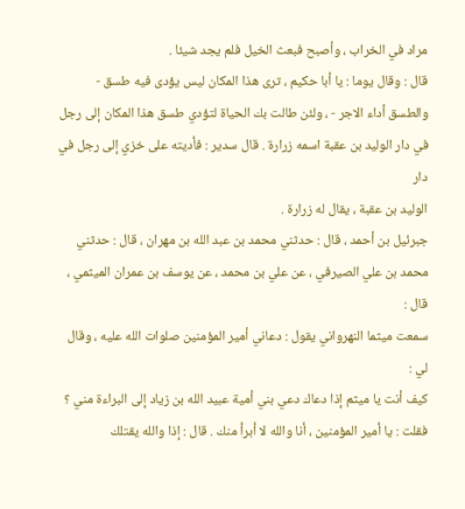مراد في الخراب ، وأصبح فبعث الخيل فلم يجد شيئا .
قال : وقال يوما : يا أبا حكيم ، ترى هذا المكان ليس يؤدى فيه طسق -
والطسق أداء الاجر - ، ولئن طالت بك الحياة لتؤدي طسق هذا المكان إلى رجل
في دار الوليد بن عقبة اسمه زرارة . قال سدير : فأديته على خزي إلى رجل في دار
الوليد بن عقبة ، يقال له زرارة .
جبرئيل بن أحمد ، قال : حدثني محمد بن عبد الله بن مهران ، قال : حدثني
محمد بن علي الصيرفي ، عن علي بن محمد ، عن يوسف بن عمران الميثمي ، قال :
سمعت ميثما النهرواني يقول : دعاني أمير المؤمنين صلوات الله عليه ، وقال لي :
كيف أنت يا ميثم إذا دعاك دعي بني أمية عبيد الله بن زياد إلى البراءة مني ؟
فقلت : يا أمير المؤمنين ، أنا والله لا أبرأ منك . قال : إذا والله يقتلك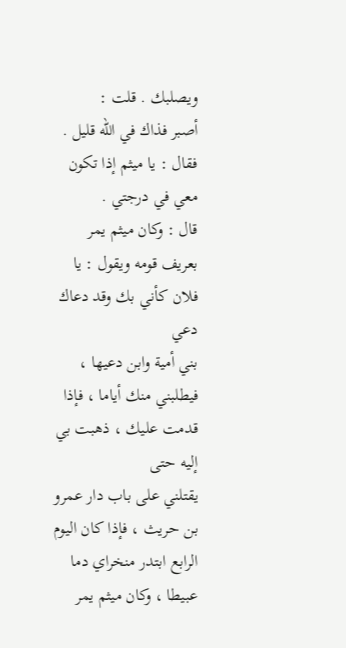ويصلبك . قلت :
أصبر فذاك في الله قليل . فقال : يا ميثم إذا تكون معي في درجتي .
قال : وكان ميثم يمر بعريف قومه ويقول : يا فلان كأني بك وقد دعاك دعي
بني أمية وابن دعيها ، فيطلبني منك أياما ، فإذا قدمت عليك ، ذهبت بي إليه حتى
يقتلني على باب دار عمرو بن حريث ، فإذا كان اليوم الرابع ابتدر منخراي دما
عبيطا ، وكان ميثم يمر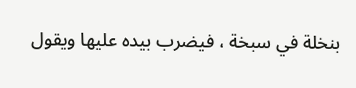بنخلة في سبخة ، فيضرب بيده عليها ويقول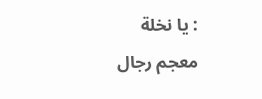: يا نخلة
معجم رجال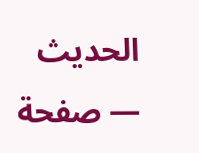الحديث — صفحة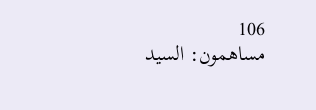106
مساهمون: السيد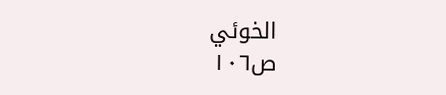الخوئي
ص١٠٦